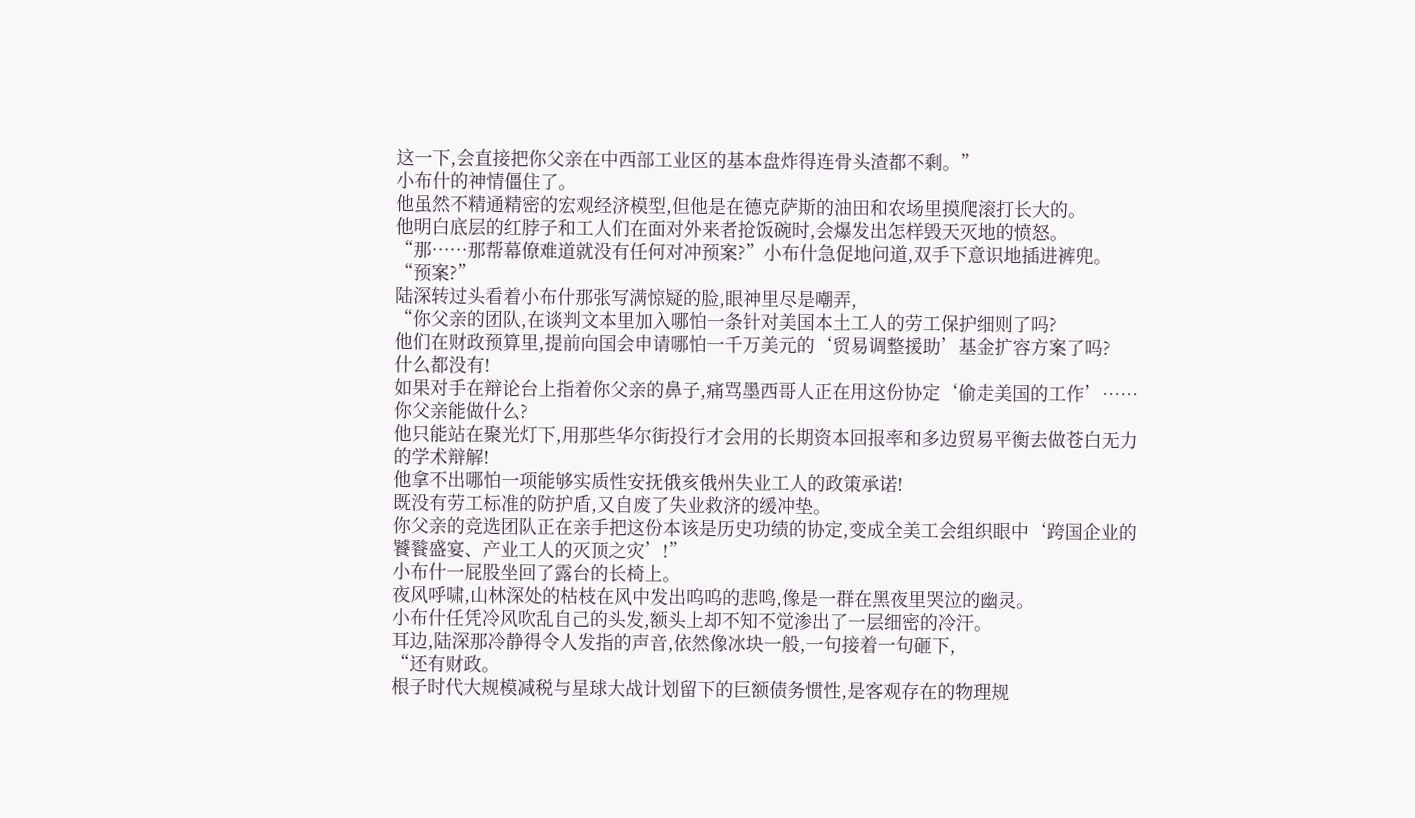这一下,会直接把你父亲在中西部工业区的基本盘炸得连骨头渣都不剩。”
小布什的神情僵住了。
他虽然不精通精密的宏观经济模型,但他是在德克萨斯的油田和农场里摸爬滚打长大的。
他明白底层的红脖子和工人们在面对外来者抢饭碗时,会爆发出怎样毁天灭地的愤怒。
“那……那帮幕僚难道就没有任何对冲预案?”小布什急促地问道,双手下意识地插进裤兜。
“预案?”
陆深转过头看着小布什那张写满惊疑的脸,眼神里尽是嘲弄,
“你父亲的团队,在谈判文本里加入哪怕一条针对美国本土工人的劳工保护细则了吗?
他们在财政预算里,提前向国会申请哪怕一千万美元的‘贸易调整援助’基金扩容方案了吗?
什么都没有!
如果对手在辩论台上指着你父亲的鼻子,痛骂墨西哥人正在用这份协定‘偷走美国的工作’……你父亲能做什么?
他只能站在聚光灯下,用那些华尔街投行才会用的长期资本回报率和多边贸易平衡去做苍白无力的学术辩解!
他拿不出哪怕一项能够实质性安抚俄亥俄州失业工人的政策承诺!
既没有劳工标准的防护盾,又自废了失业救济的缓冲垫。
你父亲的竞选团队正在亲手把这份本该是历史功绩的协定,变成全美工会组织眼中‘跨国企业的饕餮盛宴、产业工人的灭顶之灾’!”
小布什一屁股坐回了露台的长椅上。
夜风呼啸,山林深处的枯枝在风中发出呜呜的悲鸣,像是一群在黑夜里哭泣的幽灵。
小布什任凭冷风吹乱自己的头发,额头上却不知不觉渗出了一层细密的冷汗。
耳边,陆深那冷静得令人发指的声音,依然像冰块一般,一句接着一句砸下,
“还有财政。
根子时代大规模减税与星球大战计划留下的巨额债务惯性,是客观存在的物理规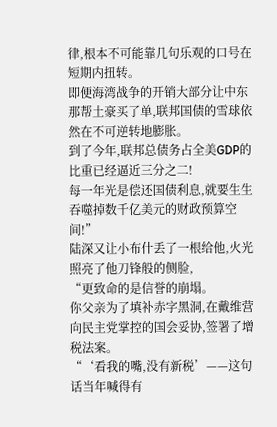律,根本不可能靠几句乐观的口号在短期内扭转。
即便海湾战争的开销大部分让中东那帮土豪买了单,联邦国债的雪球依然在不可逆转地膨胀。
到了今年,联邦总债务占全美GDP的比重已经逼近三分之二!
每一年光是偿还国债利息,就要生生吞噬掉数千亿美元的财政预算空间!”
陆深又让小布什丢了一根给他,火光照亮了他刀锋般的侧脸,
“更致命的是信誉的崩塌。
你父亲为了填补赤字黑洞,在戴维营向民主党掌控的国会妥协,签署了增税法案。
“‘看我的嘴,没有新税’——这句话当年喊得有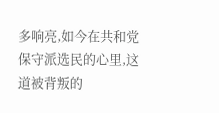多响亮,如今在共和党保守派选民的心里,这道被背叛的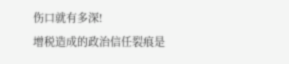伤口就有多深!
增税造成的政治信任裂痕是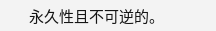永久性且不可逆的。